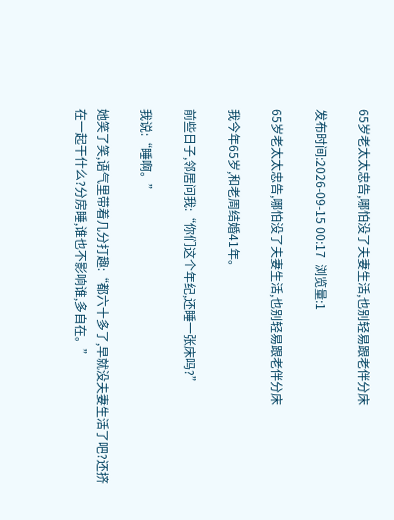65岁老太太忠告,哪怕没了夫妻生活,也别轻易跟老伴分床

发布时间:2026-09-15 00:17  浏览量:1

65岁老太太忠告,哪怕没了夫妻生活,也别轻易跟老伴分床

我今年65岁,和老周结婚41年。

前些日子,邻居问我:“你们这个年纪,还睡一张床吗?”

我说:“睡啊。”

她笑了笑,语气里带着几分打趣:“都六十多了,早就没夫妻生活了吧?还挤在一起干什么?分房睡,谁也不影响谁,多自在。”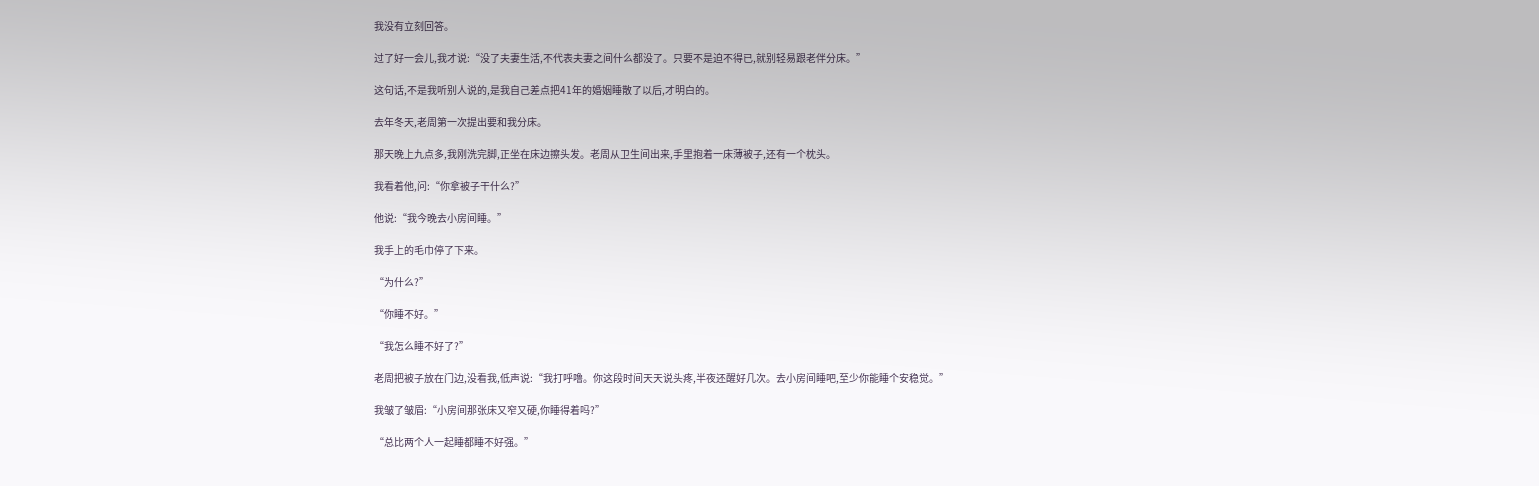我没有立刻回答。

过了好一会儿,我才说:“没了夫妻生活,不代表夫妻之间什么都没了。只要不是迫不得已,就别轻易跟老伴分床。”

这句话,不是我听别人说的,是我自己差点把41年的婚姻睡散了以后,才明白的。

去年冬天,老周第一次提出要和我分床。

那天晚上九点多,我刚洗完脚,正坐在床边擦头发。老周从卫生间出来,手里抱着一床薄被子,还有一个枕头。

我看着他,问:“你拿被子干什么?”

他说:“我今晚去小房间睡。”

我手上的毛巾停了下来。

“为什么?”

“你睡不好。”

“我怎么睡不好了?”

老周把被子放在门边,没看我,低声说:“我打呼噜。你这段时间天天说头疼,半夜还醒好几次。去小房间睡吧,至少你能睡个安稳觉。”

我皱了皱眉:“小房间那张床又窄又硬,你睡得着吗?”

“总比两个人一起睡都睡不好强。”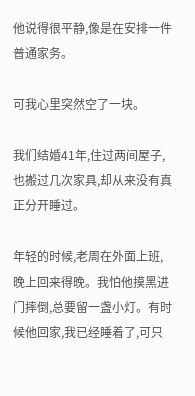他说得很平静,像是在安排一件普通家务。

可我心里突然空了一块。

我们结婚41年,住过两间屋子,也搬过几次家具,却从来没有真正分开睡过。

年轻的时候,老周在外面上班,晚上回来得晚。我怕他摸黑进门摔倒,总要留一盏小灯。有时候他回家,我已经睡着了,可只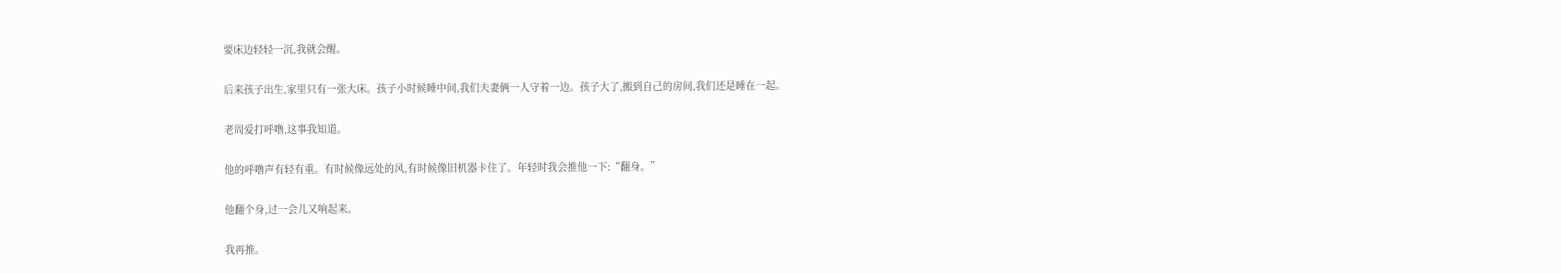要床边轻轻一沉,我就会醒。

后来孩子出生,家里只有一张大床。孩子小时候睡中间,我们夫妻俩一人守着一边。孩子大了,搬到自己的房间,我们还是睡在一起。

老周爱打呼噜,这事我知道。

他的呼噜声有轻有重。有时候像远处的风,有时候像旧机器卡住了。年轻时我会推他一下:“翻身。”

他翻个身,过一会儿又响起来。

我再推。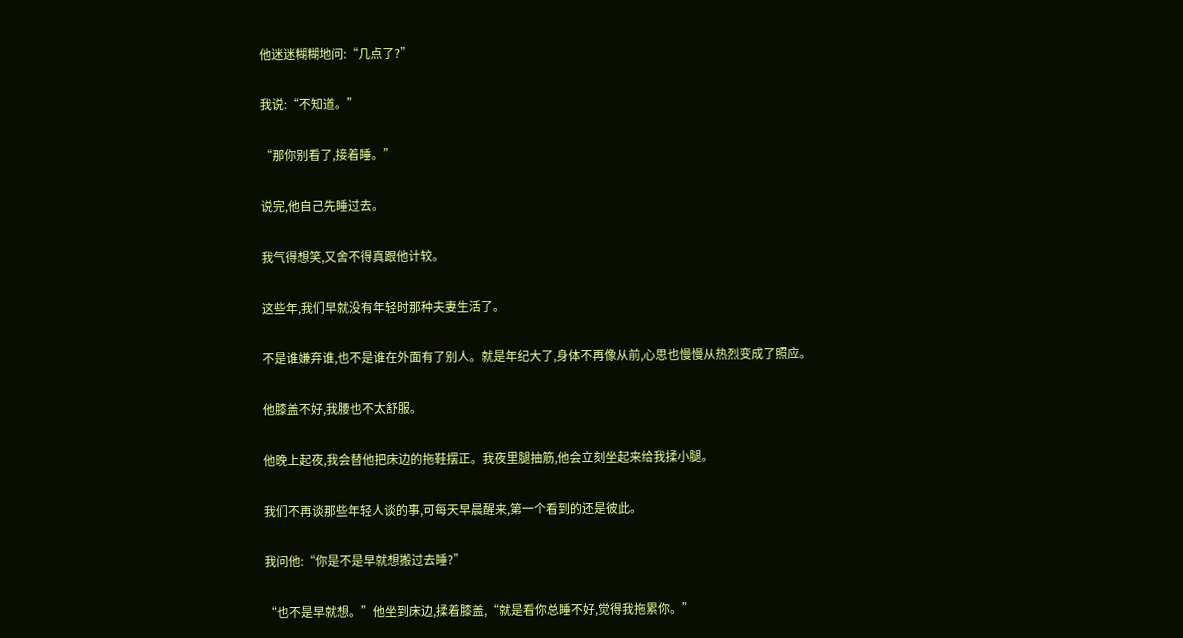他迷迷糊糊地问:“几点了?”

我说:“不知道。”

“那你别看了,接着睡。”

说完,他自己先睡过去。

我气得想笑,又舍不得真跟他计较。

这些年,我们早就没有年轻时那种夫妻生活了。

不是谁嫌弃谁,也不是谁在外面有了别人。就是年纪大了,身体不再像从前,心思也慢慢从热烈变成了照应。

他膝盖不好,我腰也不太舒服。

他晚上起夜,我会替他把床边的拖鞋摆正。我夜里腿抽筋,他会立刻坐起来给我揉小腿。

我们不再谈那些年轻人谈的事,可每天早晨醒来,第一个看到的还是彼此。

我问他:“你是不是早就想搬过去睡?”

“也不是早就想。”他坐到床边,揉着膝盖,“就是看你总睡不好,觉得我拖累你。”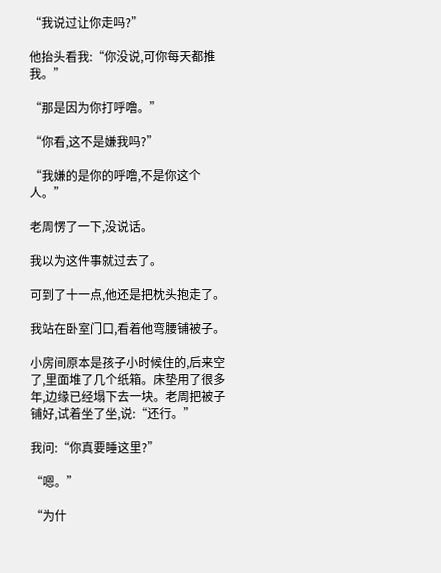“我说过让你走吗?”

他抬头看我:“你没说,可你每天都推我。”

“那是因为你打呼噜。”

“你看,这不是嫌我吗?”

“我嫌的是你的呼噜,不是你这个人。”

老周愣了一下,没说话。

我以为这件事就过去了。

可到了十一点,他还是把枕头抱走了。

我站在卧室门口,看着他弯腰铺被子。

小房间原本是孩子小时候住的,后来空了,里面堆了几个纸箱。床垫用了很多年,边缘已经塌下去一块。老周把被子铺好,试着坐了坐,说:“还行。”

我问:“你真要睡这里?”

“嗯。”

“为什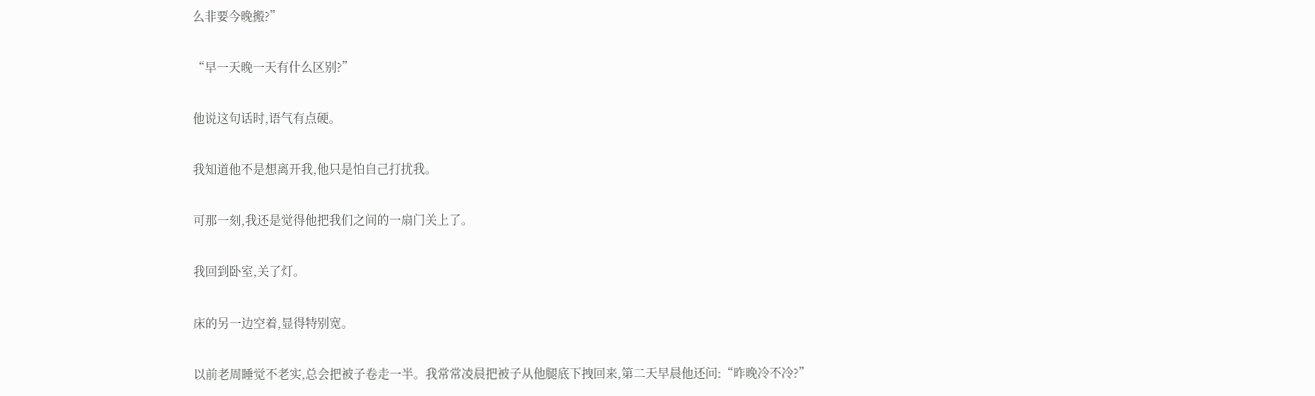么非要今晚搬?”

“早一天晚一天有什么区别?”

他说这句话时,语气有点硬。

我知道他不是想离开我,他只是怕自己打扰我。

可那一刻,我还是觉得他把我们之间的一扇门关上了。

我回到卧室,关了灯。

床的另一边空着,显得特别宽。

以前老周睡觉不老实,总会把被子卷走一半。我常常凌晨把被子从他腿底下拽回来,第二天早晨他还问:“昨晚冷不冷?”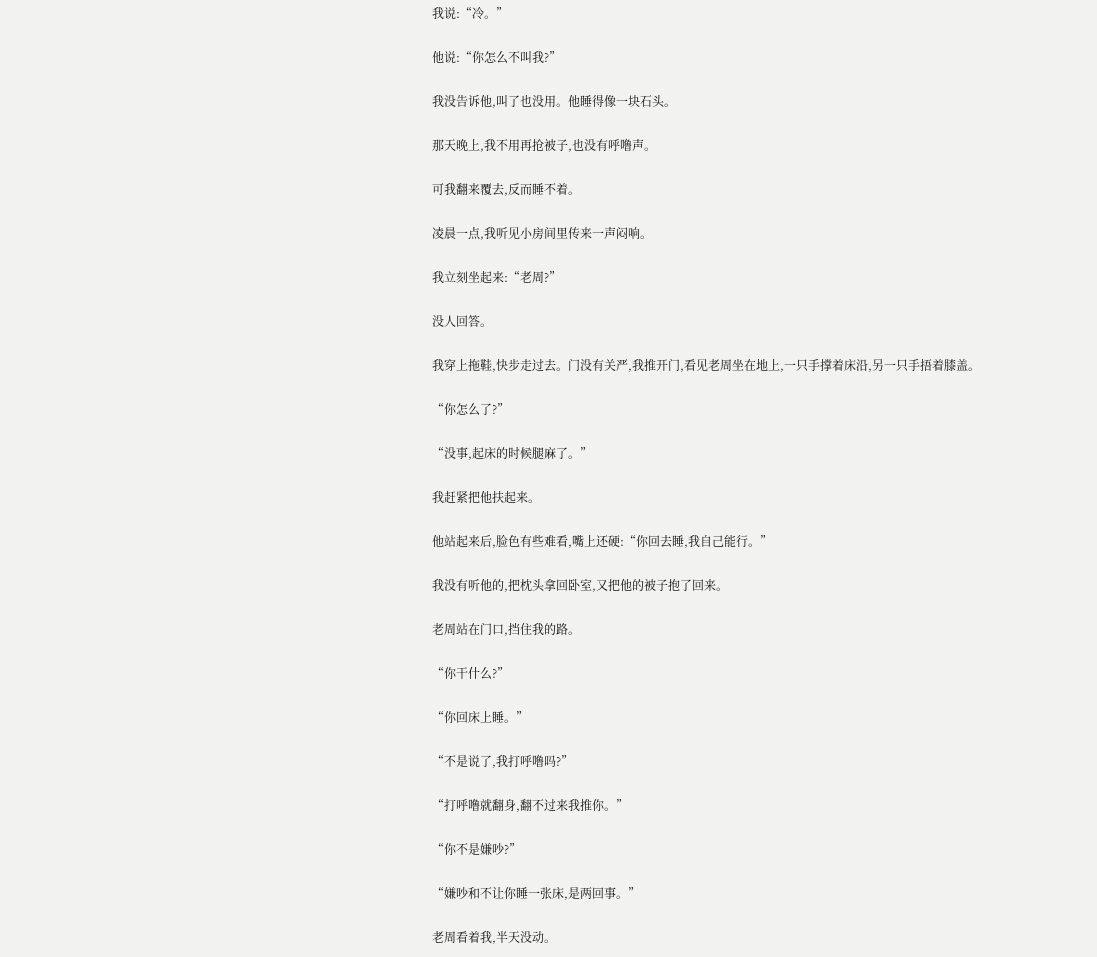我说:“冷。”

他说:“你怎么不叫我?”

我没告诉他,叫了也没用。他睡得像一块石头。

那天晚上,我不用再抢被子,也没有呼噜声。

可我翻来覆去,反而睡不着。

凌晨一点,我听见小房间里传来一声闷响。

我立刻坐起来:“老周?”

没人回答。

我穿上拖鞋,快步走过去。门没有关严,我推开门,看见老周坐在地上,一只手撑着床沿,另一只手捂着膝盖。

“你怎么了?”

“没事,起床的时候腿麻了。”

我赶紧把他扶起来。

他站起来后,脸色有些难看,嘴上还硬:“你回去睡,我自己能行。”

我没有听他的,把枕头拿回卧室,又把他的被子抱了回来。

老周站在门口,挡住我的路。

“你干什么?”

“你回床上睡。”

“不是说了,我打呼噜吗?”

“打呼噜就翻身,翻不过来我推你。”

“你不是嫌吵?”

“嫌吵和不让你睡一张床,是两回事。”

老周看着我,半天没动。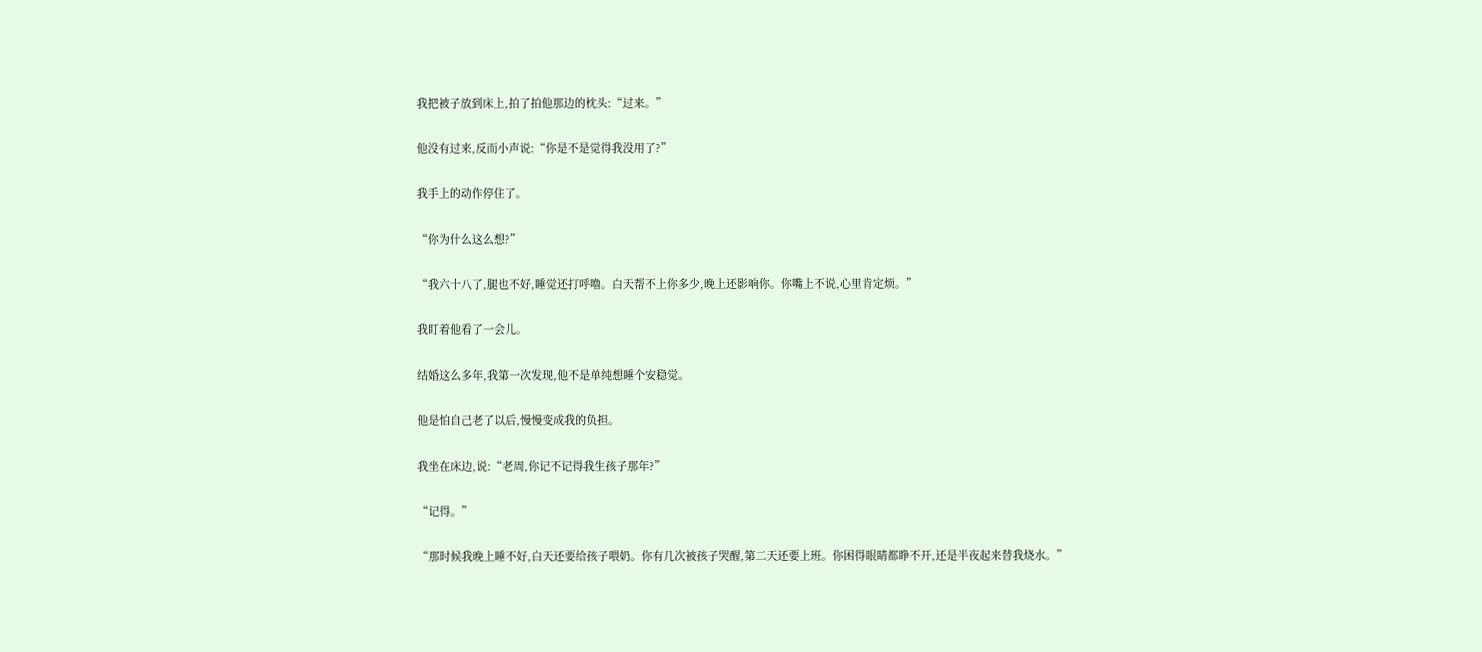我把被子放到床上,拍了拍他那边的枕头:“过来。”

他没有过来,反而小声说:“你是不是觉得我没用了?”

我手上的动作停住了。

“你为什么这么想?”

“我六十八了,腿也不好,睡觉还打呼噜。白天帮不上你多少,晚上还影响你。你嘴上不说,心里肯定烦。”

我盯着他看了一会儿。

结婚这么多年,我第一次发现,他不是单纯想睡个安稳觉。

他是怕自己老了以后,慢慢变成我的负担。

我坐在床边,说:“老周,你记不记得我生孩子那年?”

“记得。”

“那时候我晚上睡不好,白天还要给孩子喂奶。你有几次被孩子哭醒,第二天还要上班。你困得眼睛都睁不开,还是半夜起来替我烧水。”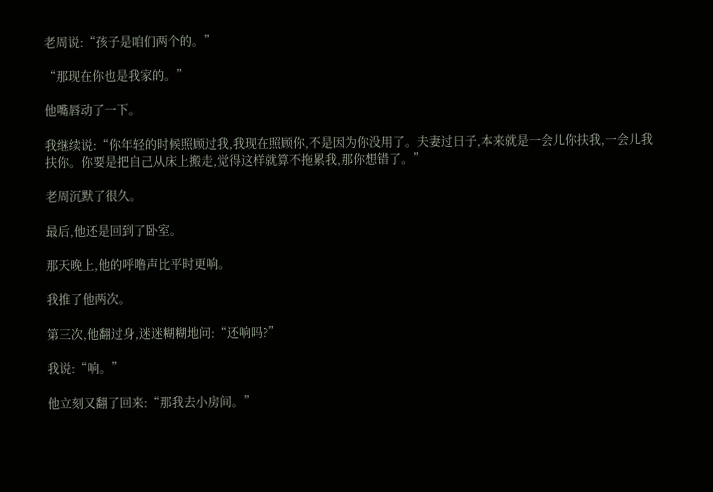老周说:“孩子是咱们两个的。”

“那现在你也是我家的。”

他嘴唇动了一下。

我继续说:“你年轻的时候照顾过我,我现在照顾你,不是因为你没用了。夫妻过日子,本来就是一会儿你扶我,一会儿我扶你。你要是把自己从床上搬走,觉得这样就算不拖累我,那你想错了。”

老周沉默了很久。

最后,他还是回到了卧室。

那天晚上,他的呼噜声比平时更响。

我推了他两次。

第三次,他翻过身,迷迷糊糊地问:“还响吗?”

我说:“响。”

他立刻又翻了回来:“那我去小房间。”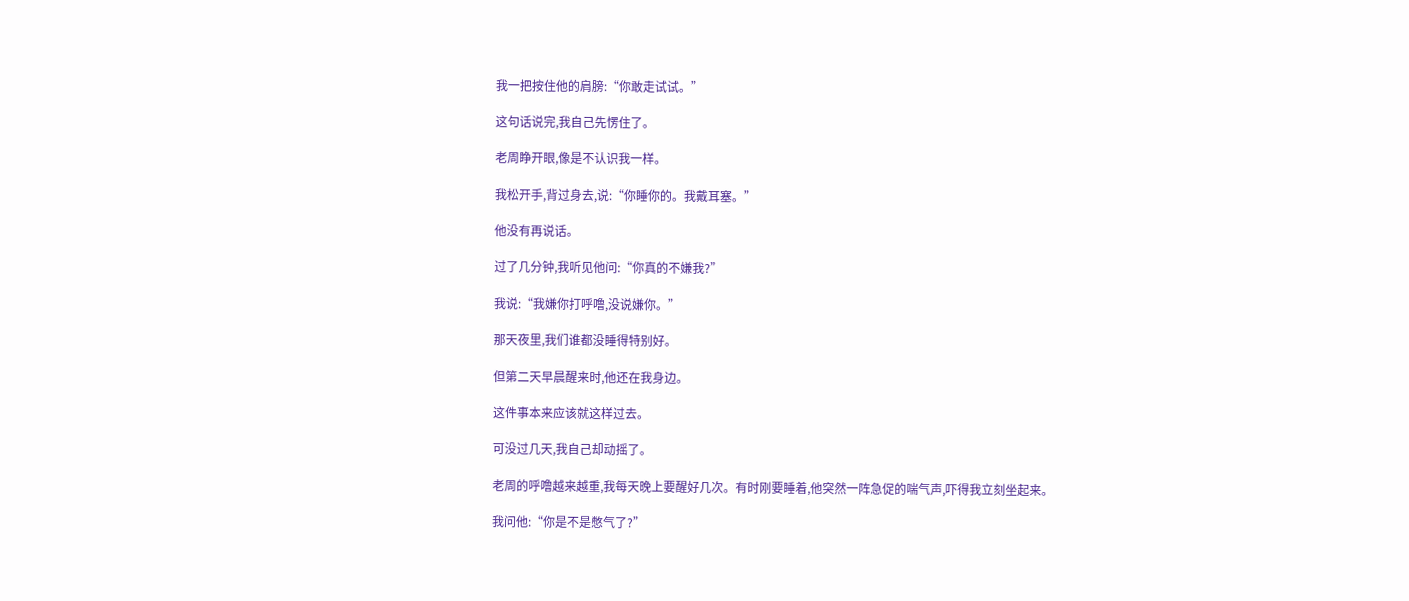我一把按住他的肩膀:“你敢走试试。”

这句话说完,我自己先愣住了。

老周睁开眼,像是不认识我一样。

我松开手,背过身去,说:“你睡你的。我戴耳塞。”

他没有再说话。

过了几分钟,我听见他问:“你真的不嫌我?”

我说:“我嫌你打呼噜,没说嫌你。”

那天夜里,我们谁都没睡得特别好。

但第二天早晨醒来时,他还在我身边。

这件事本来应该就这样过去。

可没过几天,我自己却动摇了。

老周的呼噜越来越重,我每天晚上要醒好几次。有时刚要睡着,他突然一阵急促的喘气声,吓得我立刻坐起来。

我问他:“你是不是憋气了?”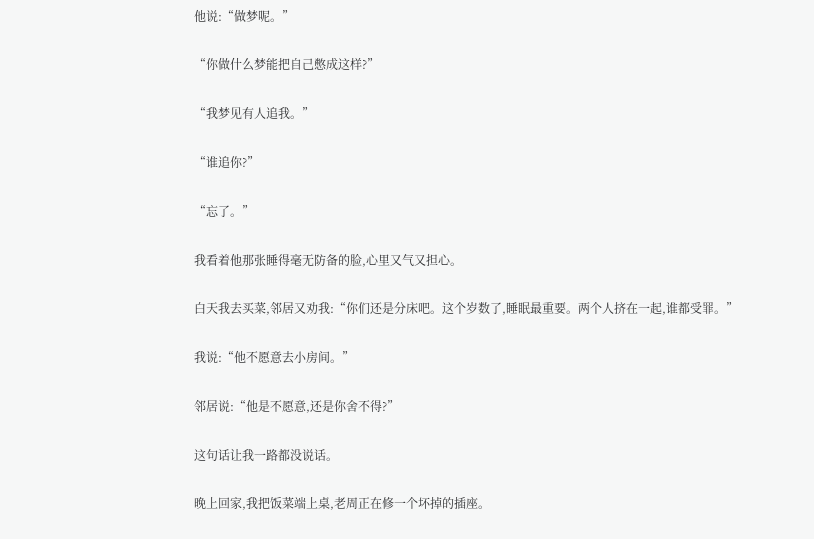他说:“做梦呢。”

“你做什么梦能把自己憋成这样?”

“我梦见有人追我。”

“谁追你?”

“忘了。”

我看着他那张睡得毫无防备的脸,心里又气又担心。

白天我去买菜,邻居又劝我:“你们还是分床吧。这个岁数了,睡眠最重要。两个人挤在一起,谁都受罪。”

我说:“他不愿意去小房间。”

邻居说:“他是不愿意,还是你舍不得?”

这句话让我一路都没说话。

晚上回家,我把饭菜端上桌,老周正在修一个坏掉的插座。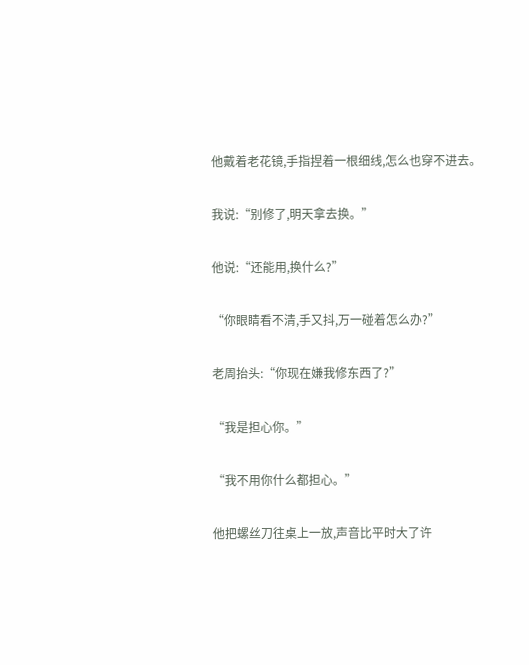他戴着老花镜,手指捏着一根细线,怎么也穿不进去。

我说:“别修了,明天拿去换。”

他说:“还能用,换什么?”

“你眼睛看不清,手又抖,万一碰着怎么办?”

老周抬头:“你现在嫌我修东西了?”

“我是担心你。”

“我不用你什么都担心。”

他把螺丝刀往桌上一放,声音比平时大了许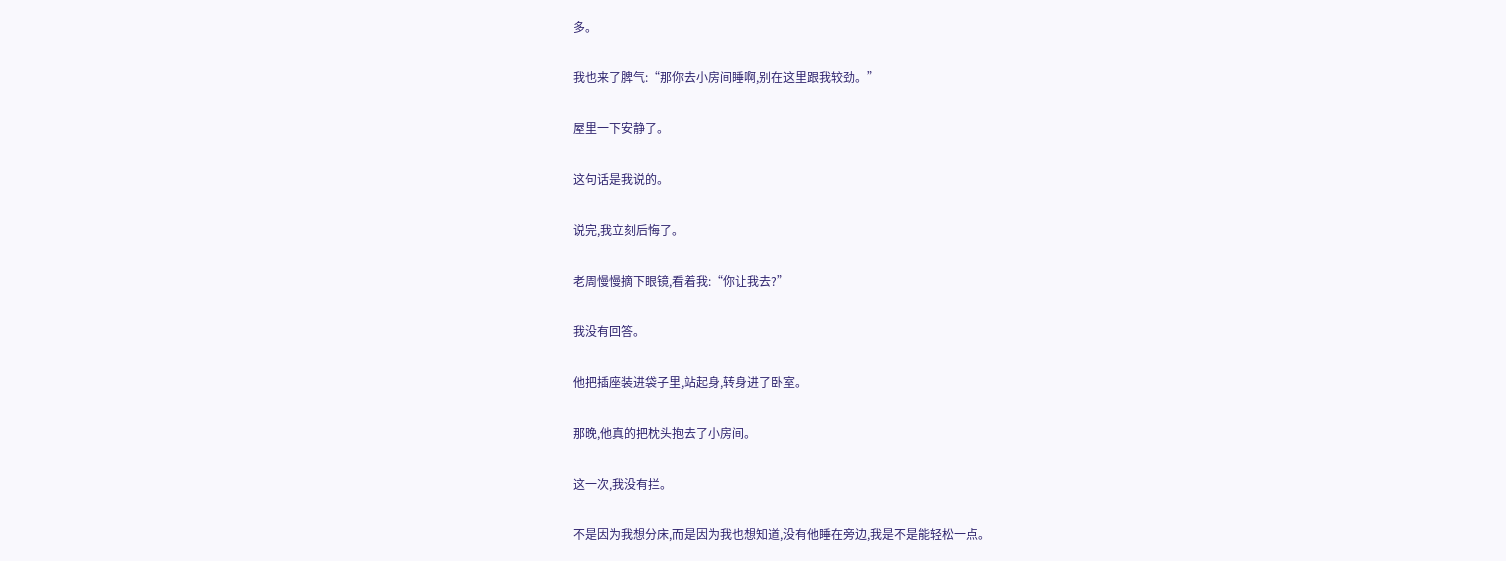多。

我也来了脾气:“那你去小房间睡啊,别在这里跟我较劲。”

屋里一下安静了。

这句话是我说的。

说完,我立刻后悔了。

老周慢慢摘下眼镜,看着我:“你让我去?”

我没有回答。

他把插座装进袋子里,站起身,转身进了卧室。

那晚,他真的把枕头抱去了小房间。

这一次,我没有拦。

不是因为我想分床,而是因为我也想知道,没有他睡在旁边,我是不是能轻松一点。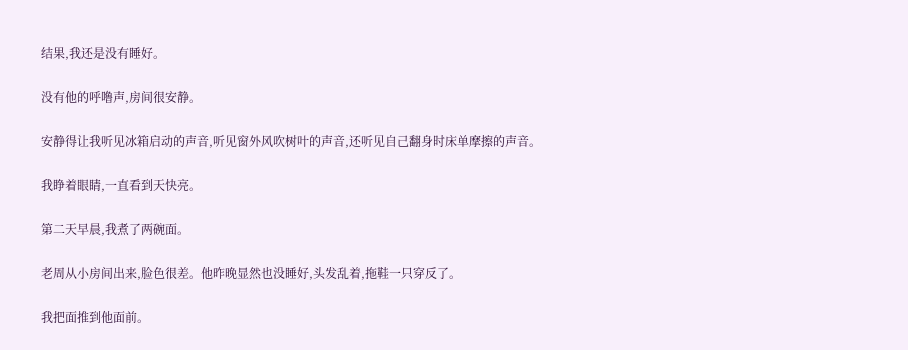结果,我还是没有睡好。

没有他的呼噜声,房间很安静。

安静得让我听见冰箱启动的声音,听见窗外风吹树叶的声音,还听见自己翻身时床单摩擦的声音。

我睁着眼睛,一直看到天快亮。

第二天早晨,我煮了两碗面。

老周从小房间出来,脸色很差。他昨晚显然也没睡好,头发乱着,拖鞋一只穿反了。

我把面推到他面前。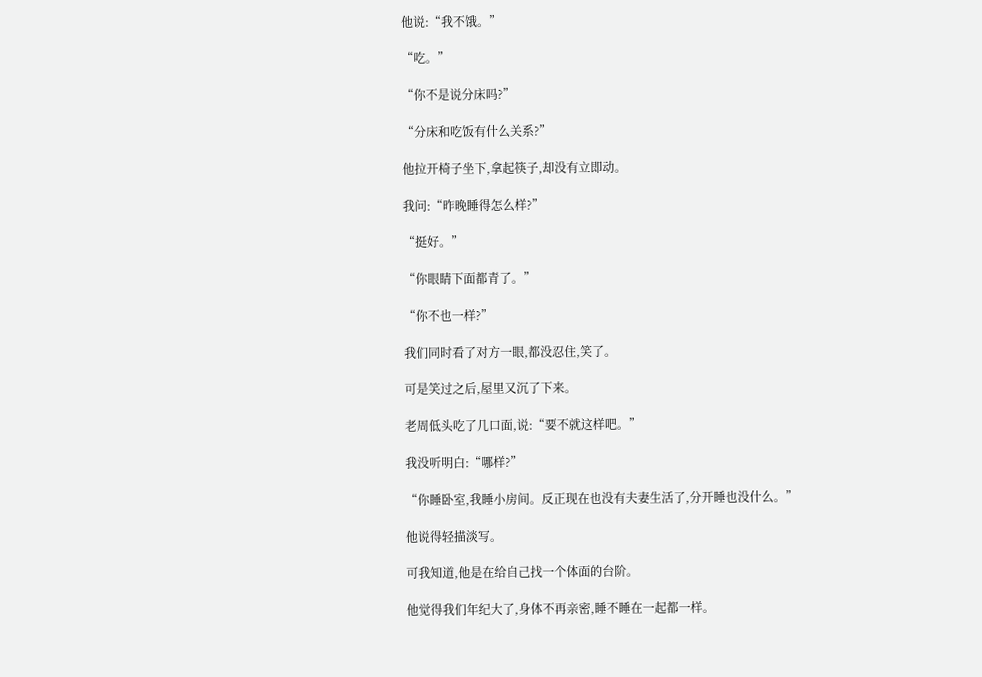他说:“我不饿。”

“吃。”

“你不是说分床吗?”

“分床和吃饭有什么关系?”

他拉开椅子坐下,拿起筷子,却没有立即动。

我问:“昨晚睡得怎么样?”

“挺好。”

“你眼睛下面都青了。”

“你不也一样?”

我们同时看了对方一眼,都没忍住,笑了。

可是笑过之后,屋里又沉了下来。

老周低头吃了几口面,说:“要不就这样吧。”

我没听明白:“哪样?”

“你睡卧室,我睡小房间。反正现在也没有夫妻生活了,分开睡也没什么。”

他说得轻描淡写。

可我知道,他是在给自己找一个体面的台阶。

他觉得我们年纪大了,身体不再亲密,睡不睡在一起都一样。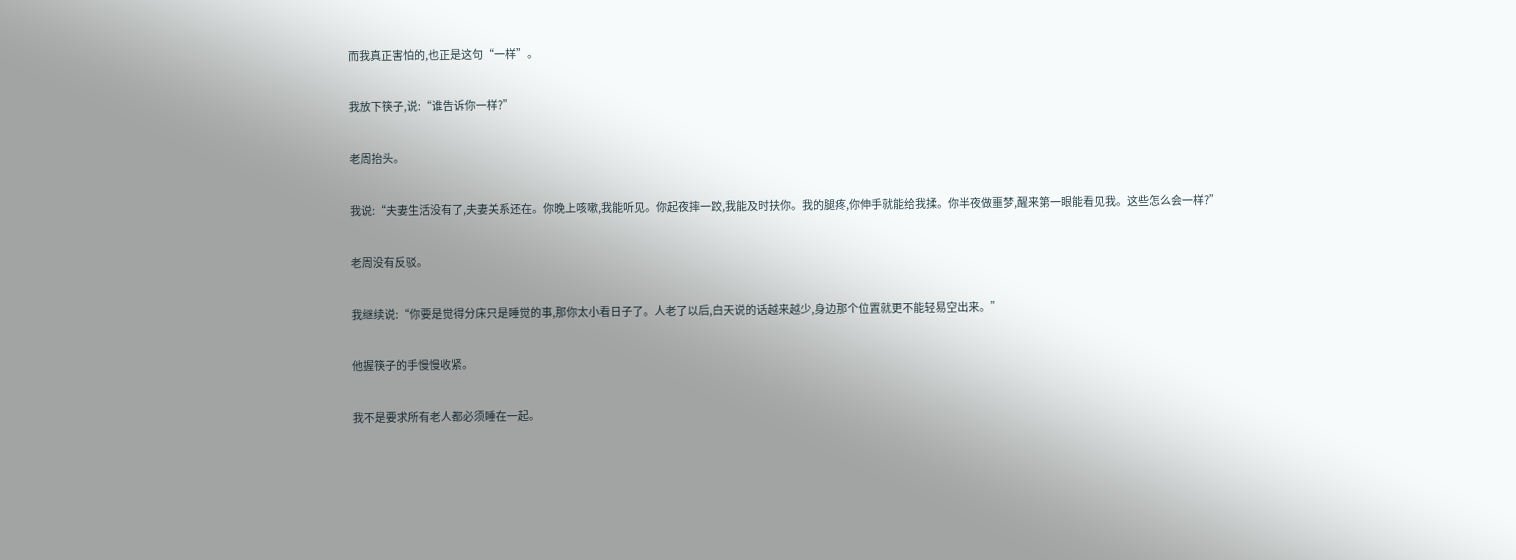而我真正害怕的,也正是这句“一样”。

我放下筷子,说:“谁告诉你一样?”

老周抬头。

我说:“夫妻生活没有了,夫妻关系还在。你晚上咳嗽,我能听见。你起夜摔一跤,我能及时扶你。我的腿疼,你伸手就能给我揉。你半夜做噩梦,醒来第一眼能看见我。这些怎么会一样?”

老周没有反驳。

我继续说:“你要是觉得分床只是睡觉的事,那你太小看日子了。人老了以后,白天说的话越来越少,身边那个位置就更不能轻易空出来。”

他握筷子的手慢慢收紧。

我不是要求所有老人都必须睡在一起。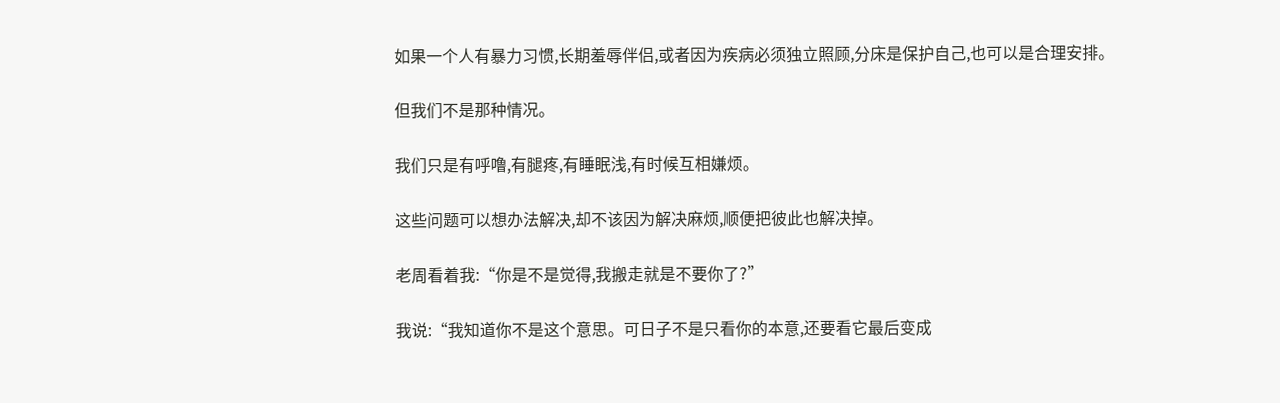如果一个人有暴力习惯,长期羞辱伴侣,或者因为疾病必须独立照顾,分床是保护自己,也可以是合理安排。

但我们不是那种情况。

我们只是有呼噜,有腿疼,有睡眠浅,有时候互相嫌烦。

这些问题可以想办法解决,却不该因为解决麻烦,顺便把彼此也解决掉。

老周看着我:“你是不是觉得,我搬走就是不要你了?”

我说:“我知道你不是这个意思。可日子不是只看你的本意,还要看它最后变成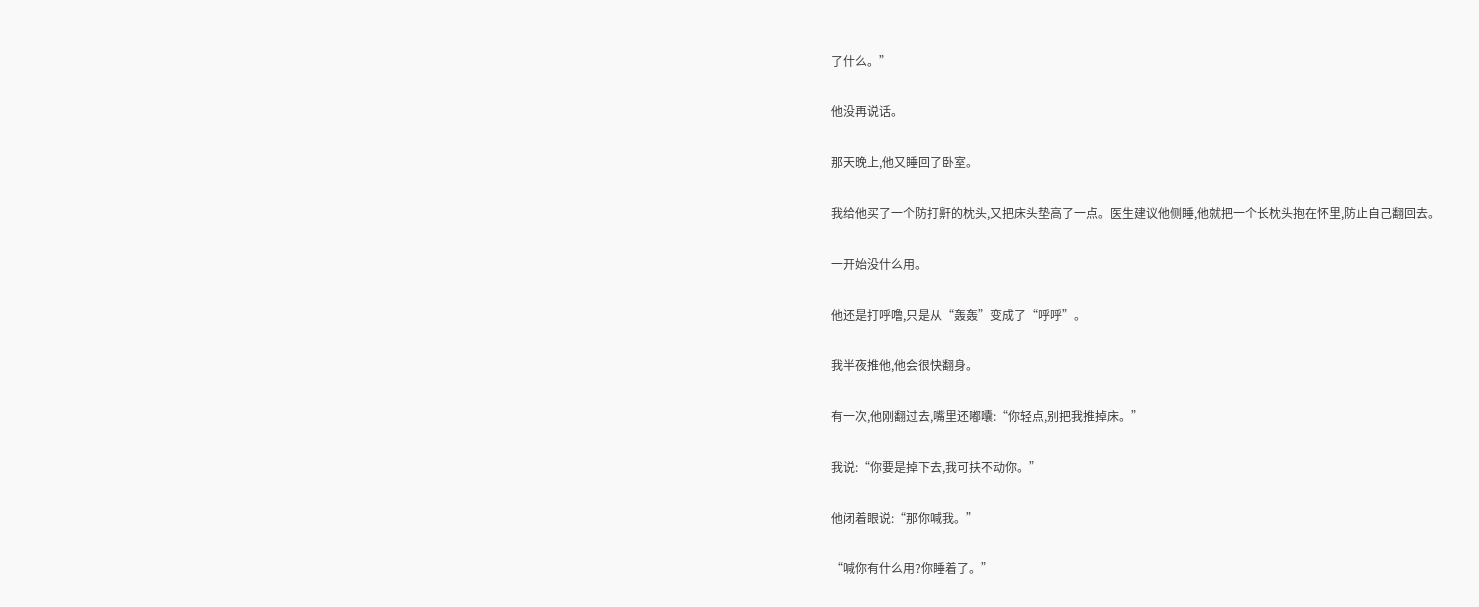了什么。”

他没再说话。

那天晚上,他又睡回了卧室。

我给他买了一个防打鼾的枕头,又把床头垫高了一点。医生建议他侧睡,他就把一个长枕头抱在怀里,防止自己翻回去。

一开始没什么用。

他还是打呼噜,只是从“轰轰”变成了“呼呼”。

我半夜推他,他会很快翻身。

有一次,他刚翻过去,嘴里还嘟囔:“你轻点,别把我推掉床。”

我说:“你要是掉下去,我可扶不动你。”

他闭着眼说:“那你喊我。”

“喊你有什么用?你睡着了。”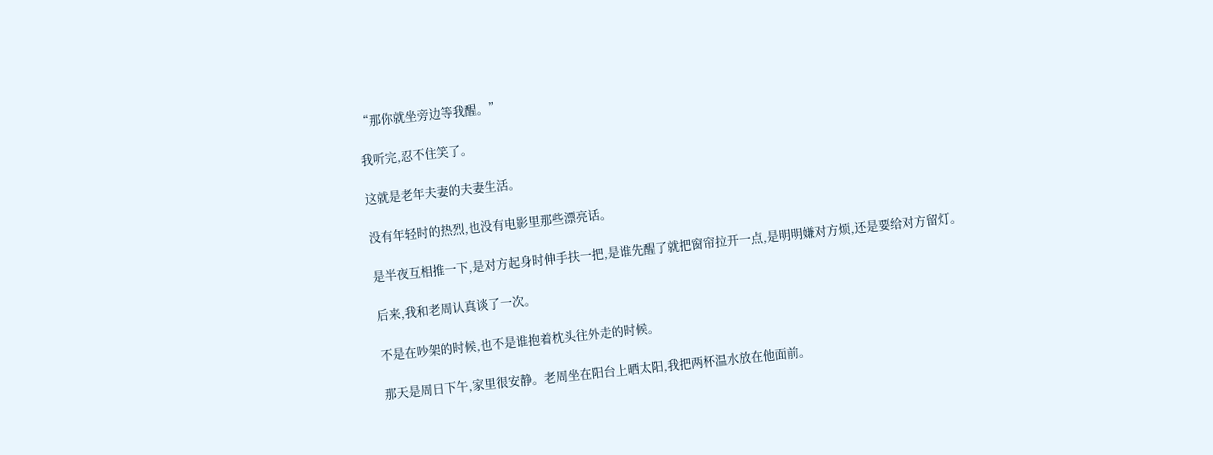“那你就坐旁边等我醒。”

我听完,忍不住笑了。

这就是老年夫妻的夫妻生活。

没有年轻时的热烈,也没有电影里那些漂亮话。

是半夜互相推一下,是对方起身时伸手扶一把,是谁先醒了就把窗帘拉开一点,是明明嫌对方烦,还是要给对方留灯。

后来,我和老周认真谈了一次。

不是在吵架的时候,也不是谁抱着枕头往外走的时候。

那天是周日下午,家里很安静。老周坐在阳台上晒太阳,我把两杯温水放在他面前。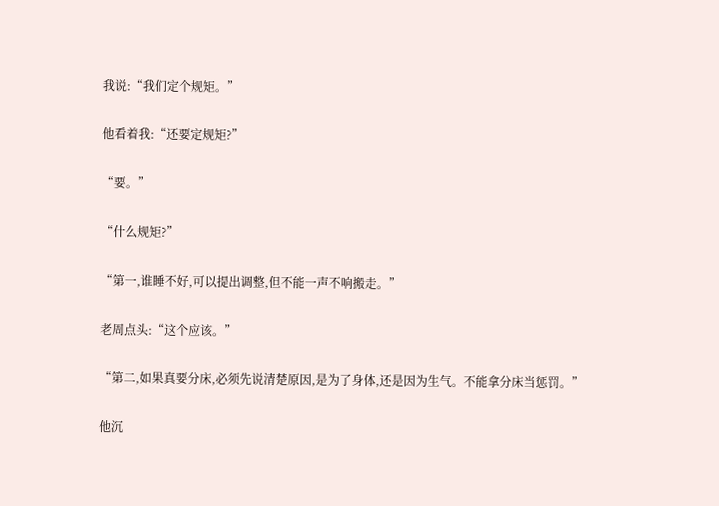我说:“我们定个规矩。”

他看着我:“还要定规矩?”

“要。”

“什么规矩?”

“第一,谁睡不好,可以提出调整,但不能一声不响搬走。”

老周点头:“这个应该。”

“第二,如果真要分床,必须先说清楚原因,是为了身体,还是因为生气。不能拿分床当惩罚。”

他沉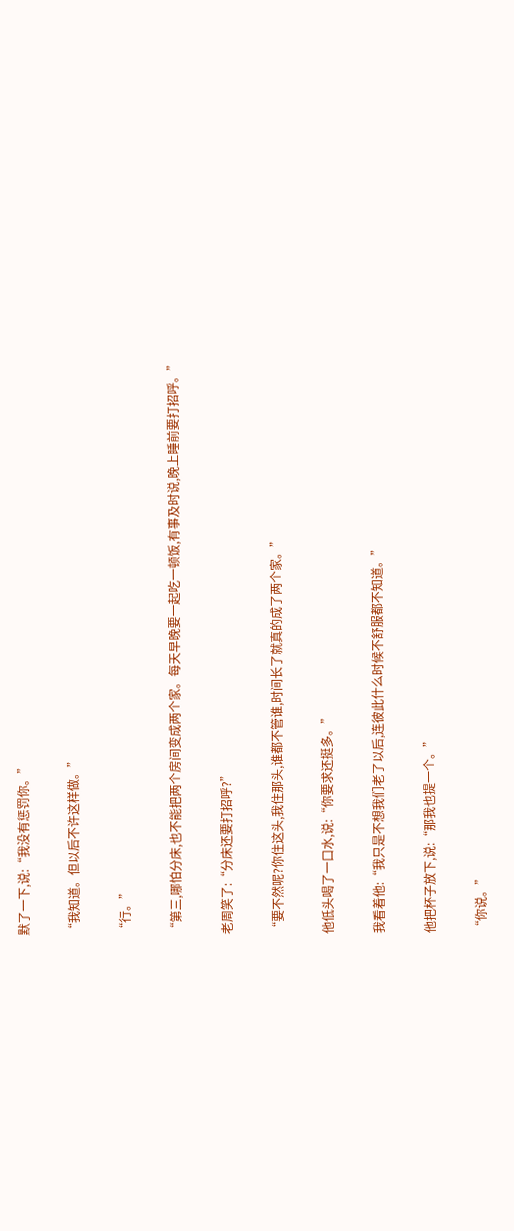默了一下,说:“我没有惩罚你。”

“我知道。但以后不许这样做。”

“行。”

“第三,哪怕分床,也不能把两个房间变成两个家。每天早晚要一起吃一顿饭,有事及时说,晚上睡前要打招呼。”

老周笑了:“分床还要打招呼?”

“要不然呢?你住这头,我住那头,谁都不管谁,时间长了就真的成了两个家。”

他低头喝了一口水,说:“你要求还挺多。”

我看着他:“我只是不想我们老了以后,连彼此什么时候不舒服都不知道。”

他把杯子放下,说:“那我也提一个。”

“你说。”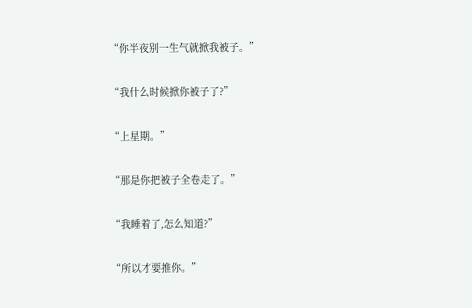“你半夜别一生气就掀我被子。”

“我什么时候掀你被子了?”

“上星期。”

“那是你把被子全卷走了。”

“我睡着了,怎么知道?”

“所以才要推你。”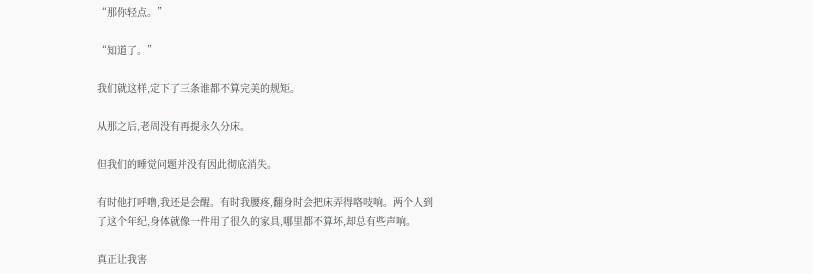“那你轻点。”

“知道了。”

我们就这样,定下了三条谁都不算完美的规矩。

从那之后,老周没有再提永久分床。

但我们的睡觉问题并没有因此彻底消失。

有时他打呼噜,我还是会醒。有时我腰疼,翻身时会把床弄得咯吱响。两个人到了这个年纪,身体就像一件用了很久的家具,哪里都不算坏,却总有些声响。

真正让我害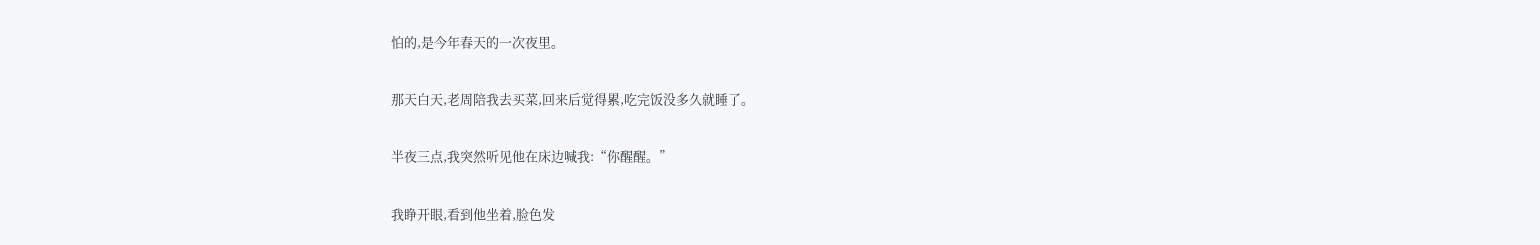怕的,是今年春天的一次夜里。

那天白天,老周陪我去买菜,回来后觉得累,吃完饭没多久就睡了。

半夜三点,我突然听见他在床边喊我:“你醒醒。”

我睁开眼,看到他坐着,脸色发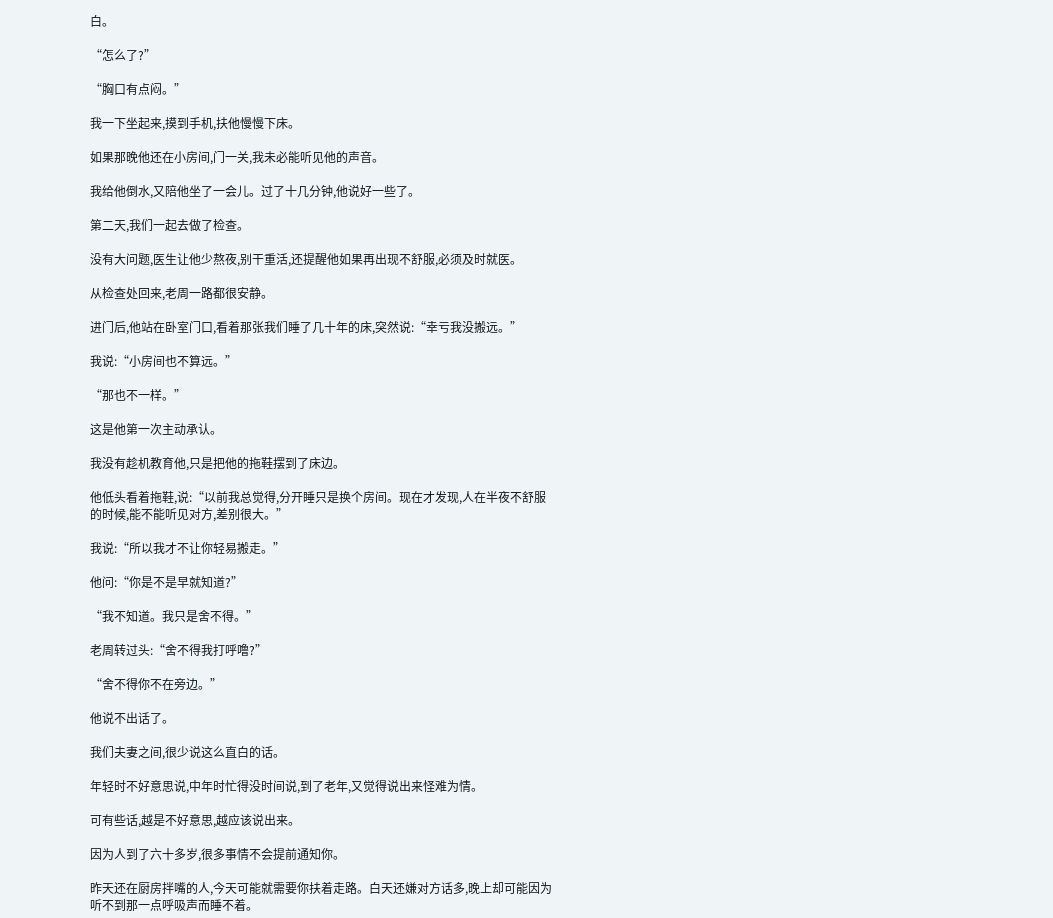白。

“怎么了?”

“胸口有点闷。”

我一下坐起来,摸到手机,扶他慢慢下床。

如果那晚他还在小房间,门一关,我未必能听见他的声音。

我给他倒水,又陪他坐了一会儿。过了十几分钟,他说好一些了。

第二天,我们一起去做了检查。

没有大问题,医生让他少熬夜,别干重活,还提醒他如果再出现不舒服,必须及时就医。

从检查处回来,老周一路都很安静。

进门后,他站在卧室门口,看着那张我们睡了几十年的床,突然说:“幸亏我没搬远。”

我说:“小房间也不算远。”

“那也不一样。”

这是他第一次主动承认。

我没有趁机教育他,只是把他的拖鞋摆到了床边。

他低头看着拖鞋,说:“以前我总觉得,分开睡只是换个房间。现在才发现,人在半夜不舒服的时候,能不能听见对方,差别很大。”

我说:“所以我才不让你轻易搬走。”

他问:“你是不是早就知道?”

“我不知道。我只是舍不得。”

老周转过头:“舍不得我打呼噜?”

“舍不得你不在旁边。”

他说不出话了。

我们夫妻之间,很少说这么直白的话。

年轻时不好意思说,中年时忙得没时间说,到了老年,又觉得说出来怪难为情。

可有些话,越是不好意思,越应该说出来。

因为人到了六十多岁,很多事情不会提前通知你。

昨天还在厨房拌嘴的人,今天可能就需要你扶着走路。白天还嫌对方话多,晚上却可能因为听不到那一点呼吸声而睡不着。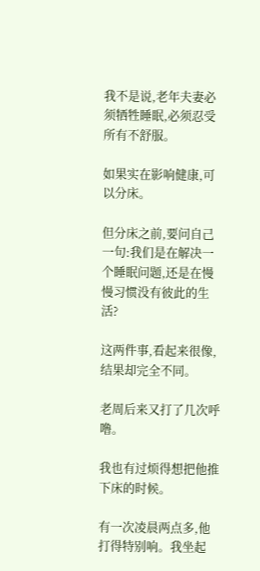我不是说,老年夫妻必须牺牲睡眠,必须忍受所有不舒服。

如果实在影响健康,可以分床。

但分床之前,要问自己一句:我们是在解决一个睡眠问题,还是在慢慢习惯没有彼此的生活?

这两件事,看起来很像,结果却完全不同。

老周后来又打了几次呼噜。

我也有过烦得想把他推下床的时候。

有一次凌晨两点多,他打得特别响。我坐起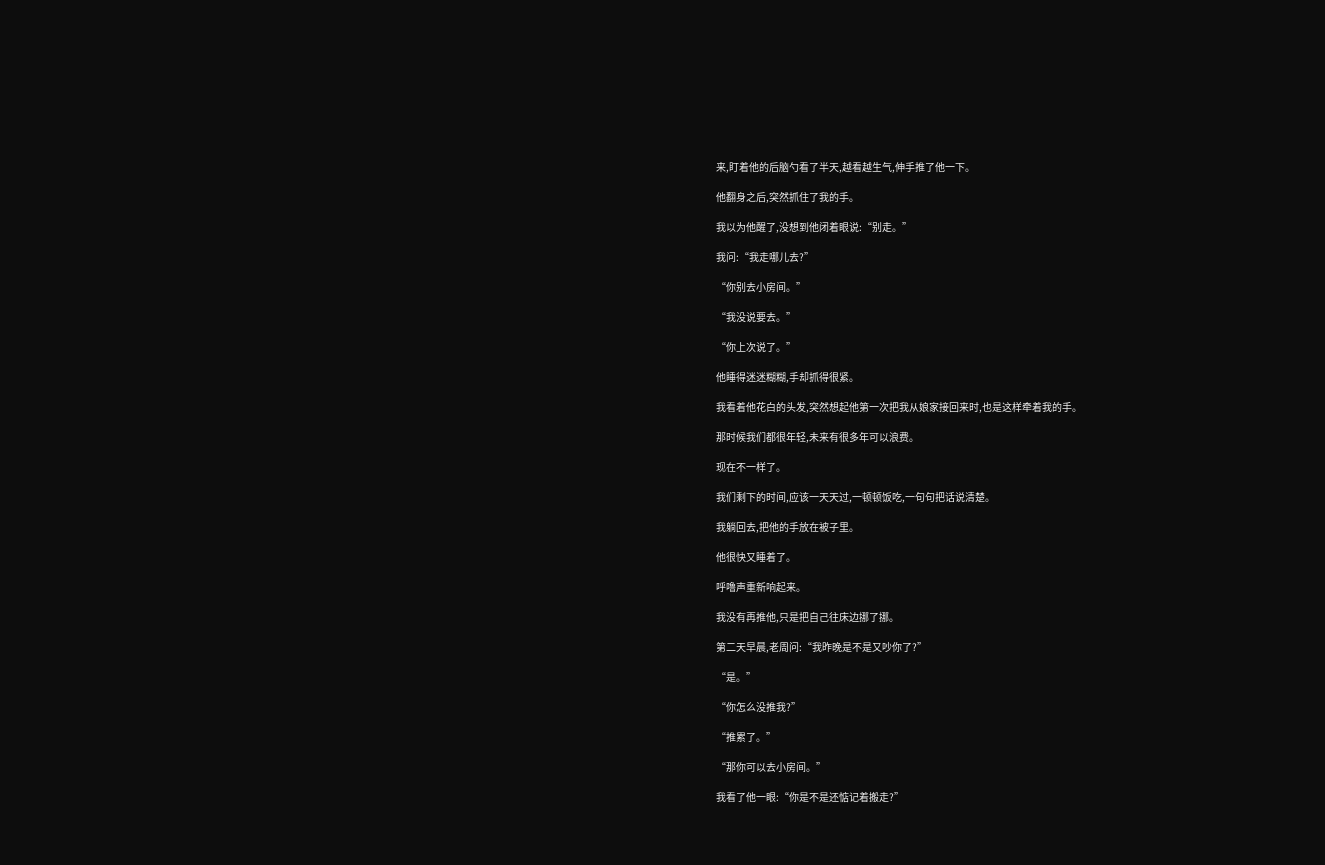来,盯着他的后脑勺看了半天,越看越生气,伸手推了他一下。

他翻身之后,突然抓住了我的手。

我以为他醒了,没想到他闭着眼说:“别走。”

我问:“我走哪儿去?”

“你别去小房间。”

“我没说要去。”

“你上次说了。”

他睡得迷迷糊糊,手却抓得很紧。

我看着他花白的头发,突然想起他第一次把我从娘家接回来时,也是这样牵着我的手。

那时候我们都很年轻,未来有很多年可以浪费。

现在不一样了。

我们剩下的时间,应该一天天过,一顿顿饭吃,一句句把话说清楚。

我躺回去,把他的手放在被子里。

他很快又睡着了。

呼噜声重新响起来。

我没有再推他,只是把自己往床边挪了挪。

第二天早晨,老周问:“我昨晚是不是又吵你了?”

“是。”

“你怎么没推我?”

“推累了。”

“那你可以去小房间。”

我看了他一眼:“你是不是还惦记着搬走?”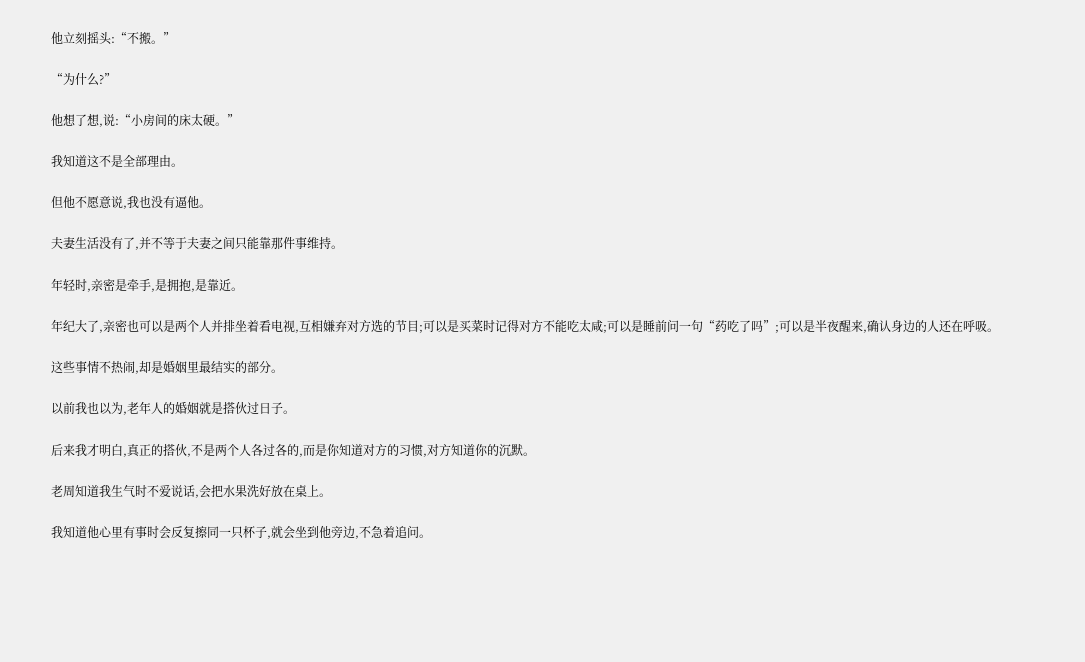他立刻摇头:“不搬。”

“为什么?”

他想了想,说:“小房间的床太硬。”

我知道这不是全部理由。

但他不愿意说,我也没有逼他。

夫妻生活没有了,并不等于夫妻之间只能靠那件事维持。

年轻时,亲密是牵手,是拥抱,是靠近。

年纪大了,亲密也可以是两个人并排坐着看电视,互相嫌弃对方选的节目;可以是买菜时记得对方不能吃太咸;可以是睡前问一句“药吃了吗”;可以是半夜醒来,确认身边的人还在呼吸。

这些事情不热闹,却是婚姻里最结实的部分。

以前我也以为,老年人的婚姻就是搭伙过日子。

后来我才明白,真正的搭伙,不是两个人各过各的,而是你知道对方的习惯,对方知道你的沉默。

老周知道我生气时不爱说话,会把水果洗好放在桌上。

我知道他心里有事时会反复擦同一只杯子,就会坐到他旁边,不急着追问。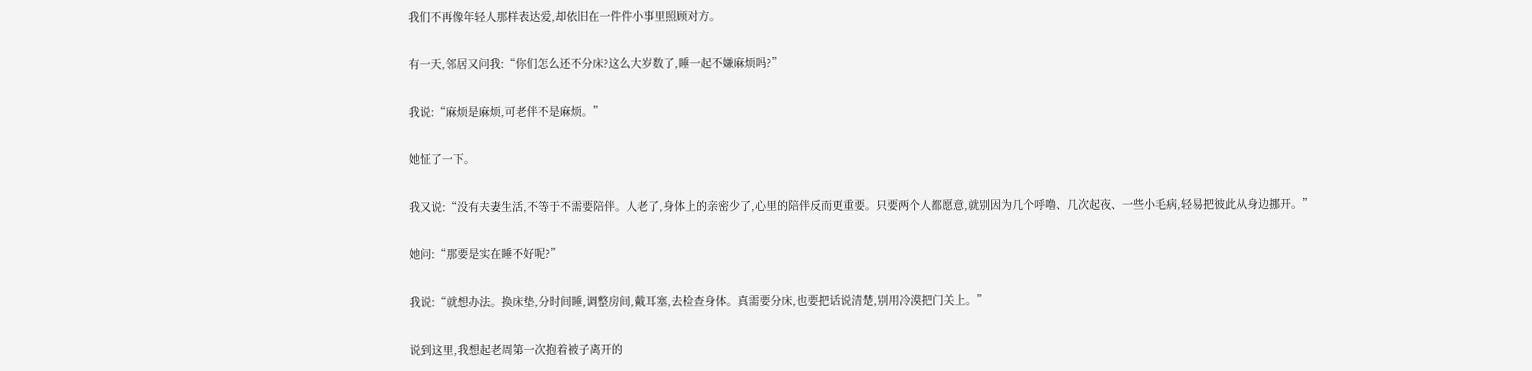我们不再像年轻人那样表达爱,却依旧在一件件小事里照顾对方。

有一天,邻居又问我:“你们怎么还不分床?这么大岁数了,睡一起不嫌麻烦吗?”

我说:“麻烦是麻烦,可老伴不是麻烦。”

她怔了一下。

我又说:“没有夫妻生活,不等于不需要陪伴。人老了,身体上的亲密少了,心里的陪伴反而更重要。只要两个人都愿意,就别因为几个呼噜、几次起夜、一些小毛病,轻易把彼此从身边挪开。”

她问:“那要是实在睡不好呢?”

我说:“就想办法。换床垫,分时间睡,调整房间,戴耳塞,去检查身体。真需要分床,也要把话说清楚,别用冷漠把门关上。”

说到这里,我想起老周第一次抱着被子离开的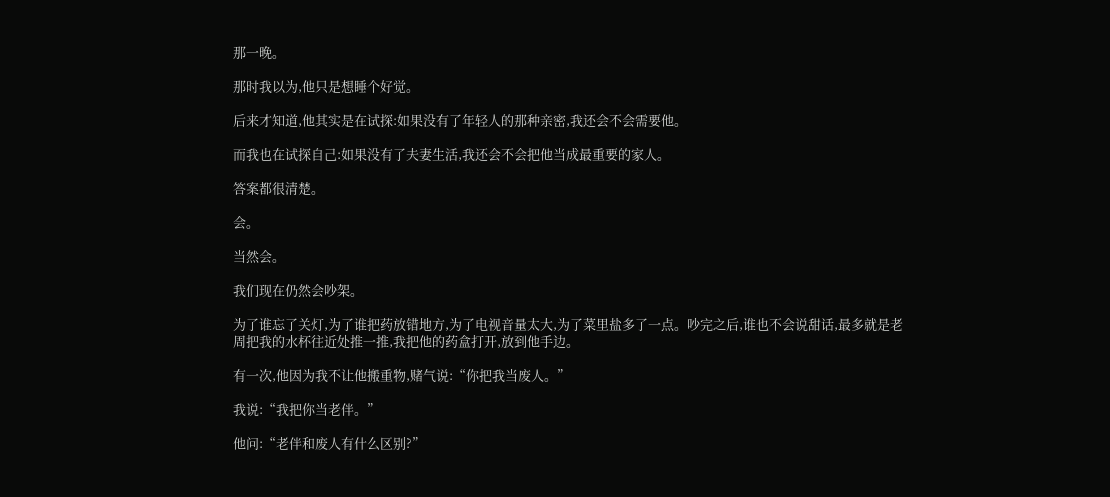那一晚。

那时我以为,他只是想睡个好觉。

后来才知道,他其实是在试探:如果没有了年轻人的那种亲密,我还会不会需要他。

而我也在试探自己:如果没有了夫妻生活,我还会不会把他当成最重要的家人。

答案都很清楚。

会。

当然会。

我们现在仍然会吵架。

为了谁忘了关灯,为了谁把药放错地方,为了电视音量太大,为了菜里盐多了一点。吵完之后,谁也不会说甜话,最多就是老周把我的水杯往近处推一推,我把他的药盒打开,放到他手边。

有一次,他因为我不让他搬重物,赌气说:“你把我当废人。”

我说:“我把你当老伴。”

他问:“老伴和废人有什么区别?”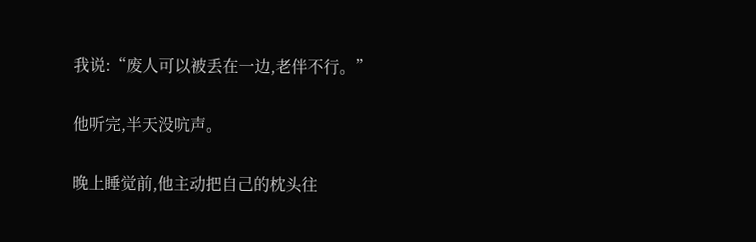我说:“废人可以被丢在一边,老伴不行。”

他听完,半天没吭声。

晚上睡觉前,他主动把自己的枕头往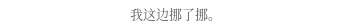我这边挪了挪。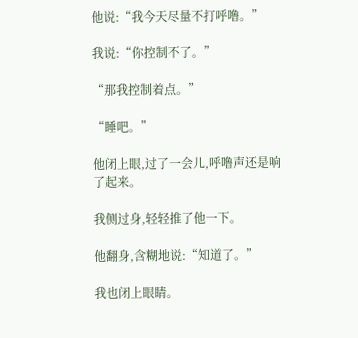他说:“我今天尽量不打呼噜。”

我说:“你控制不了。”

“那我控制着点。”

“睡吧。”

他闭上眼,过了一会儿,呼噜声还是响了起来。

我侧过身,轻轻推了他一下。

他翻身,含糊地说:“知道了。”

我也闭上眼睛。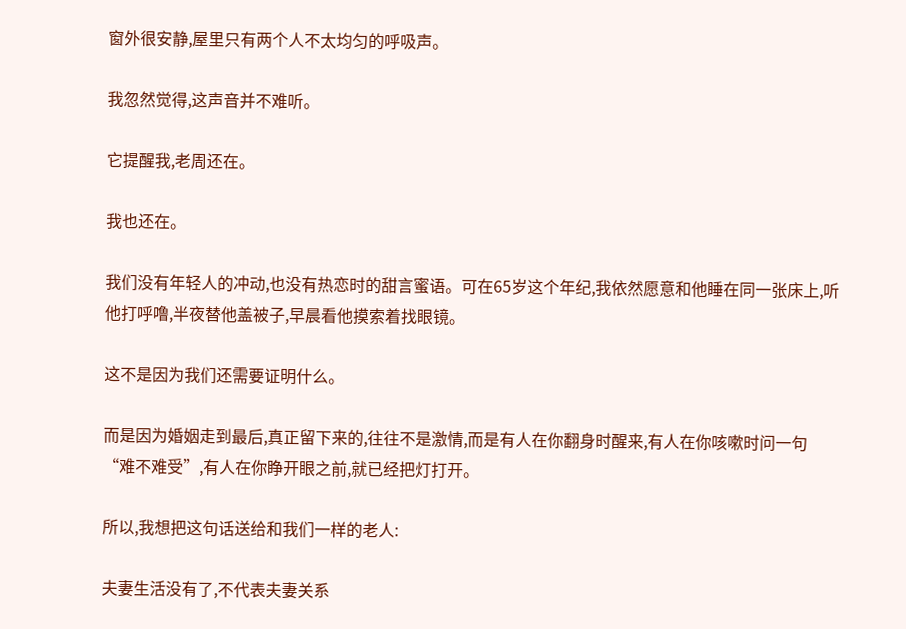窗外很安静,屋里只有两个人不太均匀的呼吸声。

我忽然觉得,这声音并不难听。

它提醒我,老周还在。

我也还在。

我们没有年轻人的冲动,也没有热恋时的甜言蜜语。可在65岁这个年纪,我依然愿意和他睡在同一张床上,听他打呼噜,半夜替他盖被子,早晨看他摸索着找眼镜。

这不是因为我们还需要证明什么。

而是因为婚姻走到最后,真正留下来的,往往不是激情,而是有人在你翻身时醒来,有人在你咳嗽时问一句“难不难受”,有人在你睁开眼之前,就已经把灯打开。

所以,我想把这句话送给和我们一样的老人:

夫妻生活没有了,不代表夫妻关系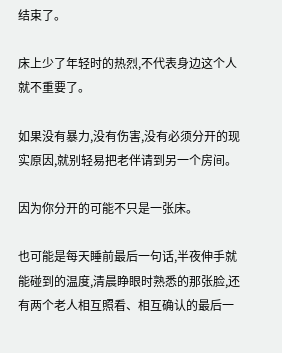结束了。

床上少了年轻时的热烈,不代表身边这个人就不重要了。

如果没有暴力,没有伤害,没有必须分开的现实原因,就别轻易把老伴请到另一个房间。

因为你分开的可能不只是一张床。

也可能是每天睡前最后一句话,半夜伸手就能碰到的温度,清晨睁眼时熟悉的那张脸,还有两个老人相互照看、相互确认的最后一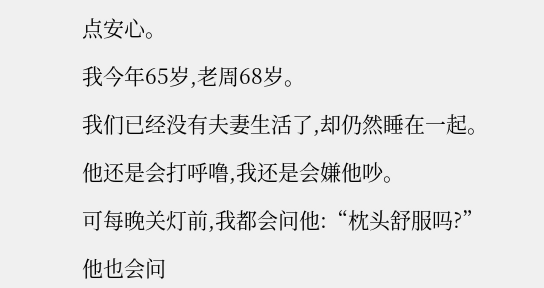点安心。

我今年65岁,老周68岁。

我们已经没有夫妻生活了,却仍然睡在一起。

他还是会打呼噜,我还是会嫌他吵。

可每晚关灯前,我都会问他:“枕头舒服吗?”

他也会问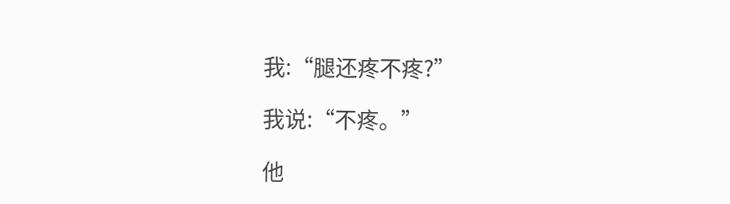我:“腿还疼不疼?”

我说:“不疼。”

他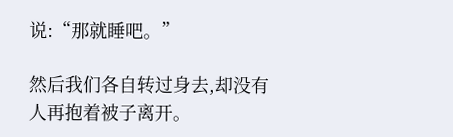说:“那就睡吧。”

然后我们各自转过身去,却没有人再抱着被子离开。